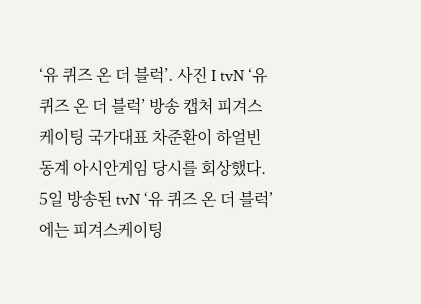‘유 퀴즈 온 더 블럭’. 사진 I tvN ‘유 퀴즈 온 더 블럭’ 방송 캡처 피겨스케이팅 국가대표 차준환이 하얼빈 동계 아시안게임 당시를 회상했다. 5일 방송된 tvN ‘유 퀴즈 온 더 블럭’에는 피겨스케이팅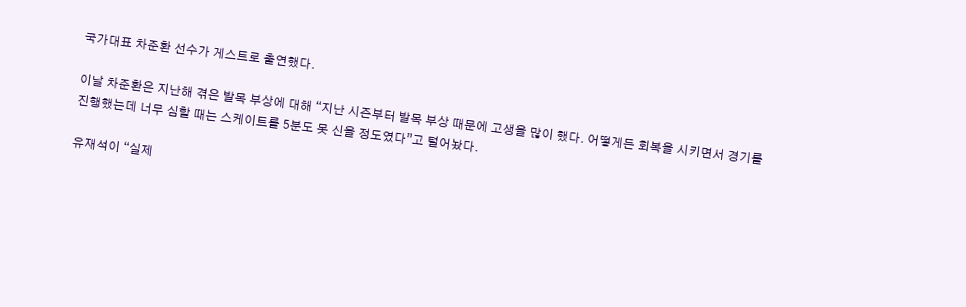국가대표 차준환 선수가 게스트로 출연했다.

이날 차준환은 지난해 겪은 발목 부상에 대해 “지난 시즌부터 발목 부상 때문에 고생을 많이 했다. 어떻게든 회복을 시키면서 경기를 진행했는데 너무 심할 때는 스케이트를 5분도 못 신을 정도였다”고 털어놨다.

유재석이 “실제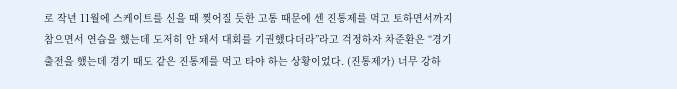로 작년 11월에 스케이트를 신을 때 찢어질 듯한 고통 때문에 센 진통제를 먹고 토하면서까지 참으면서 연습을 했는데 도저히 안 돼서 대회를 기권했다더라”라고 걱정하자 차준환은 “경기 출전을 했는데 경기 때도 같은 진통제를 먹고 타야 하는 상황이었다. (진통제가) 너무 강하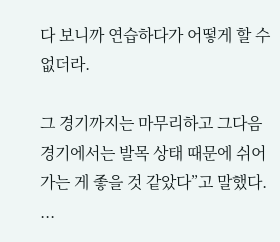다 보니까 연습하다가 어떻게 할 수 없더라.

그 경기까지는 마무리하고 그다음 경기에서는 발목 상태 때문에 쉬어가는 게 좋을 것 같았다”고 말했다. ...